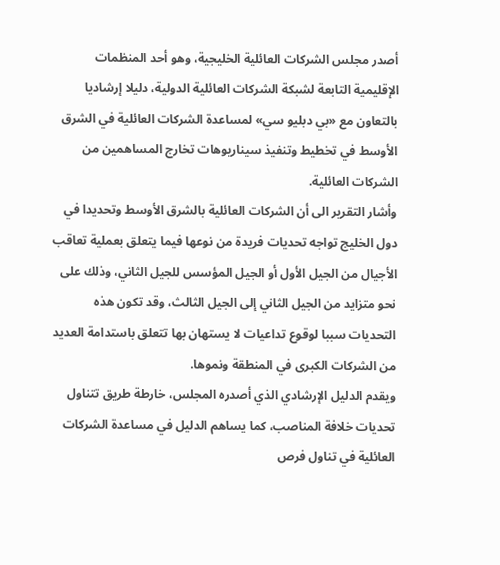أصدر مجلس الشركات العائلية الخليجية، وهو أحد المنظمات الإقليمية التابعة لشبكة الشركات العائلية الدولية، دليلا إرشاديا بالتعاون مع «بي دبليو سي» لمساعدة الشركات العائلية في الشرق الأوسط في تخطيط وتنفيذ سيناريوهات تخارج المساهمين من الشركات العائلية.
وأشار التقرير الى أن الشركات العائلية بالشرق الأوسط وتحديدا في دول الخليج تواجه تحديات فريدة من نوعها فيما يتعلق بعملية تعاقب الأجيال من الجيل الأول أو الجيل المؤسس للجيل الثاني، وذلك على نحو متزايد من الجيل الثاني إلى الجيل الثالث، وقد تكون هذه التحديات سببا لوقوع تداعيات لا يستهان بها تتعلق باستدامة العديد من الشركات الكبرى في المنطقة ونموها.
ويقدم الدليل الإرشادي الذي أصدره المجلس، خارطة طريق تتناول تحديات خلافة المناصب، كما يساهم الدليل في مساعدة الشركات العائلية في تناول فرص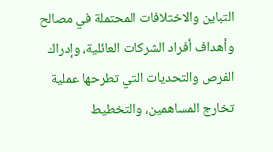التباين والاختلافات المحتملة في مصالح وأهداف أفراد الشركات العائلية، وإدراك الفرص والتحديات التي تطرحها عملية تخارج المساهمين، والتخطيط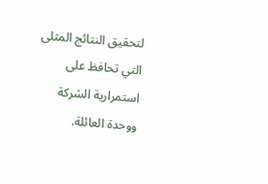لتحقيق النتائج المثلى التي تحافظ على استمرارية الشركة ووحدة العائلة.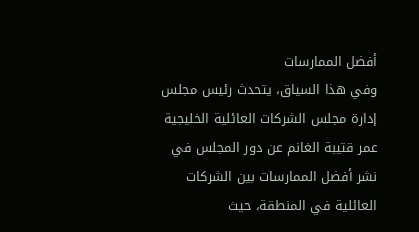أفضل الممارسات
وفي هذا السياق، يتحدث رئيس مجلس إدارة مجلس الشركات العائلية الخليجية عمر قتيبة الغانم عن دور المجلس في نشر أفضل الممارسات بين الشركات العائلية في المنطقة، حيث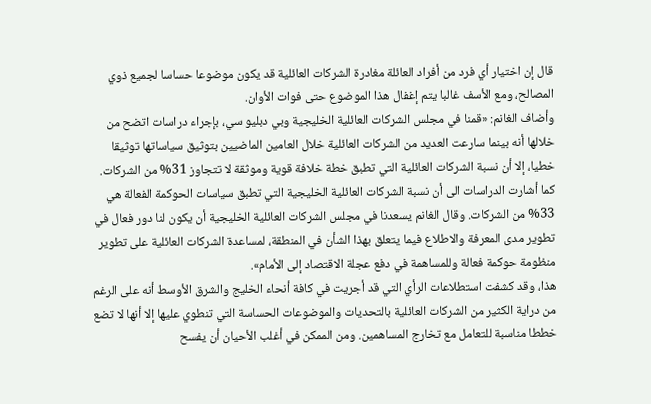قال إن اختيار أي فرد من أفراد العائلة مغادرة الشركات العائلية قد يكون موضوعا حساسا لجميع ذوي المصالح، ومع الأسف غالبا يتم إغفال هذا الموضوع حتى فوات الأوان.
وأضاف الغانم: «قمنا في مجلس الشركات العائلية الخليجية وبي دبليو سي، بإجراء دراسات اتضح من خلالها أنه بينما سارعت العديد من الشركات العائلية خلال العامين الماضيين بتوثيق سياساتها توثيقا خطيا، إلا أن نسبة الشركات العائلية التي تطبق خطة خلافة قوية وموثقة لا تتجاوز 31% من الشركات. كما أشارت الدراسات الى أن نسبة الشركات العائلية الخليجية التي تطبق سياسات الحوكمة الفعالة هي 33% من الشركات. وقال الغانم يسعدنا في مجلس الشركات العائلية الخليجية أن يكون لنا دور فعال في تطوير مدى المعرفة والاطلاع فيما يتعلق بهذا الشأن في المنطقة، لمساعدة الشركات العائلية على تطوير منظومة حوكمة فعالة وللمساهمة في دفع عجلة الاقتصاد إلى الأمام».
هذا، وقد كشفت استطلاعات الرأي التي قد أجريت في كافة أنحاء الخليج والشرق الأوسط أنه على الرغم من دراية الكثير من الشركات العائلية بالتحديات والموضوعات الحساسة التي تنطوي عليها إلا أنها لا تضع خططا مناسبة للتعامل مع تخارج المساهمين. ومن الممكن في أغلب الأحيان أن يفسح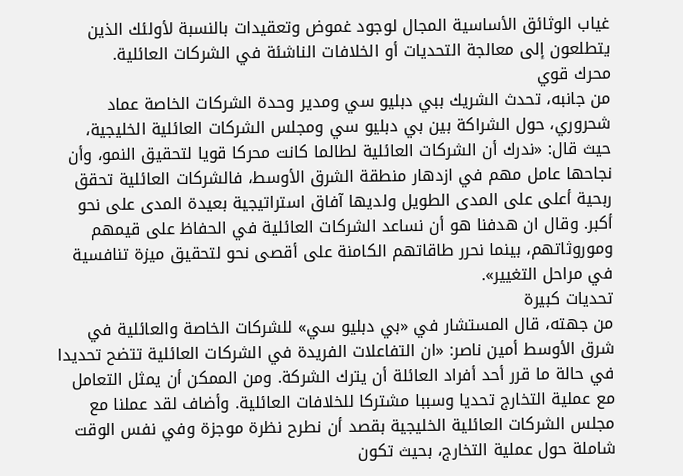غياب الوثائق الأساسية المجال لوجود غموض وتعقيدات بالنسبة لأولئك الذين يتطلعون إلى معالجة التحديات أو الخلافات الناشئة في الشركات العائلية.
محرك قوي
من جانبه، تحدث الشريك ببي دبليو سي ومدير وحدة الشركات الخاصة عماد شحروري، حول الشراكة بين بي دبليو سي ومجلس الشركات العائلية الخليجية، حيث قال: «ندرك أن الشركات العائلية لطالما كانت محركا قويا لتحقيق النمو، وأن نجاحها عامل مهم في ازدهار منطقة الشرق الأوسط، فالشركات العائلية تحقق ربحية أعلى على المدى الطويل ولديها آفاق استراتيجية بعيدة المدى على نحو أكبر. وقال ان هدفنا هو أن نساعد الشركات العائلية في الحفاظ على قيمهم وموروثاتهم، بينما نحرر طاقاتهم الكامنة على أقصى نحو لتحقيق ميزة تنافسية في مراحل التغيير».
تحديات كبيرة
من جهته، قال المستشار في «بي دبليو سي» للشركات الخاصة والعائلية في شرق الأوسط أمين ناصر: «ان التفاعلات الفريدة في الشركات العائلية تتضح تحديدا في حالة ما قرر أحد أفراد العائلة أن يترك الشركة. ومن الممكن أن يمثل التعامل مع عملية التخارج تحديا وسببا مشتركا للخلافات العائلية. وأضاف لقد عملنا مع مجلس الشركات العائلية الخليجية بقصد أن نطرح نظرة موجزة وفي نفس الوقت شاملة حول عملية التخارج، بحيث تكون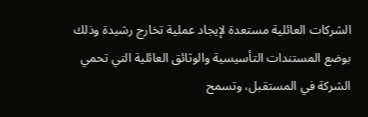الشركات العائلية مستعدة لإيجاد عملية تخارج رشيدة وذلك بوضع المستندات التأسيسية والوثائق العائلية التي تحمي الشركة في المستقبل، وتسمح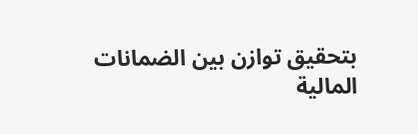بتحقيق توازن بين الضمانات المالية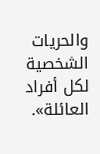والحريات الشخصية لكل أفراد العائلة».